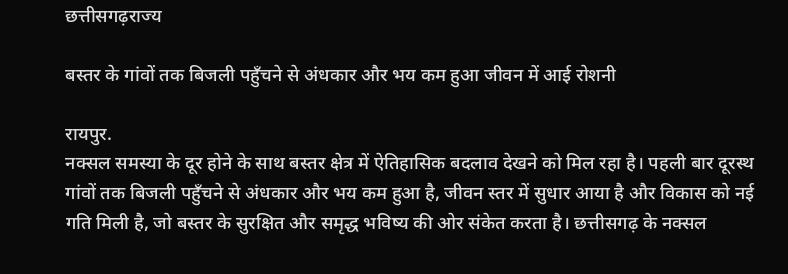छत्तीसगढ़राज्य

बस्तर के गांवों तक बिजली पहुँचने से अंधकार और भय कम हुआ जीवन में आई रोशनी

रायपुर.
नक्सल समस्या के दूर होने के साथ बस्तर क्षेत्र में ऐतिहासिक बदलाव देखने को मिल रहा है। पहली बार दूरस्थ गांवों तक बिजली पहुँचने से अंधकार और भय कम हुआ है, जीवन स्तर में सुधार आया है और विकास को नई गति मिली है, जो बस्तर के सुरक्षित और समृद्ध भविष्य की ओर संकेत करता है। छत्तीसगढ़ के नक्सल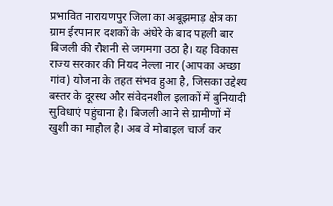प्रभावित नारायणपुर जिला का अबूझमाड़ क्षेत्र का ग्राम ईरपानार दशकों के अंधेरे के बाद पहली बार बिजली की रौशनी से जगमगा उठा है। यह विकास राज्य सरकार की नियद नेल्ला नार (आपका अच्छा गांव) योजना के तहत संभव हुआ है, जिसका उद्देश्य बस्तर के दूरस्थ और संवेदनशील इलाकों में बुनियादी सुविधाएं पहुंचाना है। बिजली आने से ग्रामीणों में खुशी का माहौल है। अब वे मोबाइल चार्ज कर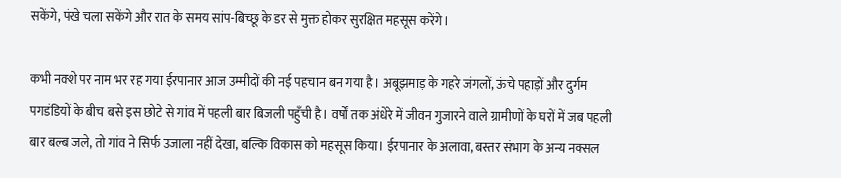सकेंगे, पंखे चला सकेंगे और रात के समय सांप-बिच्छू के डर से मुक्त होकर सुरक्षित महसूस करेंगे।

कभी नक्शे पर नाम भर रह गया ईरपानार आज उम्मीदों की नई पहचान बन गया है। अबूझमाड़ के गहरे जंगलों, ऊंचे पहाड़ों और दुर्गम पगडंडियों के बीच बसे इस छोटे से गांव में पहली बार बिजली पहुँची है। वर्षों तक अंधेरे में जीवन गुजारने वाले ग्रामीणों के घरों में जब पहली बार बल्ब जले, तो गांव ने सिर्फ उजाला नहीं देखा, बल्कि विकास को महसूस किया। ईरपानार के अलावा, बस्तर संभाग के अन्य नक्सल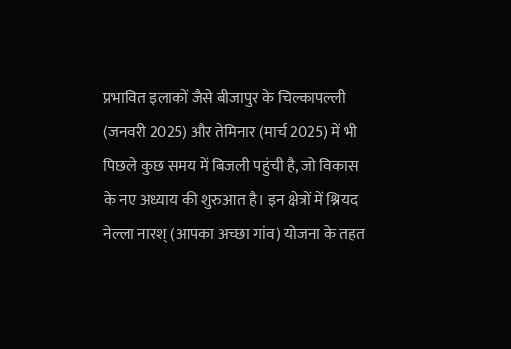प्रभावित इलाकों जैसे बीजापुर के चिल्कापल्ली (जनवरी 2025) और तेमिनार (मार्च 2025) में भी पिछले कुछ समय में बिजली पहुंची है, जो विकास के नए अध्याय की शुरुआत है। इन क्षेत्रों में श्नियद नेल्ला नारश् (आपका अच्छा गांव) योजना के तहत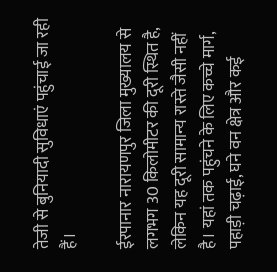तेजी से बुनियादी सुविधाएं पहुंचाई जा रही हैं।

ईरपानार नारायणपुर जिला मुख्यालय से लगभग 30 किलोमीटर की दूरी स्थित है, लेकिन यह दूरी सामान्य रास्ते जैसी नहीं है। यहां तक पहुंचने के लिए कच्चे मार्ग, पहाड़ी चढ़ाई, घने वन क्षेत्र और कई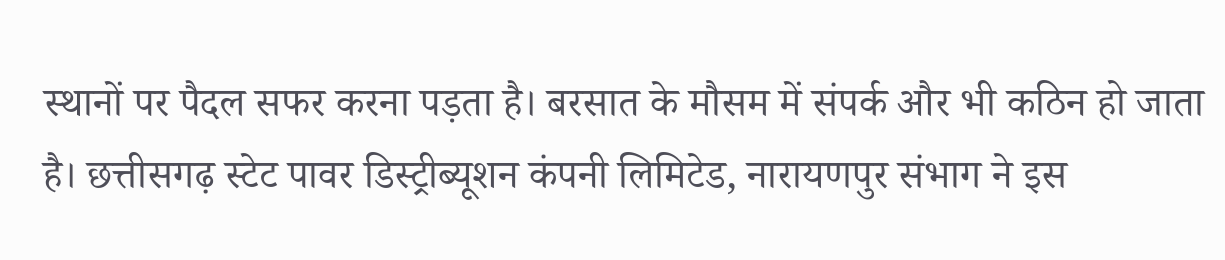स्थानों पर पैदल सफर करना पड़ता है। बरसात के मौसम में संपर्क और भी कठिन हो जाता है। छत्तीसगढ़ स्टेट पावर डिस्ट्रीब्यूशन कंपनी लिमिटेड, नारायणपुर संभाग ने इस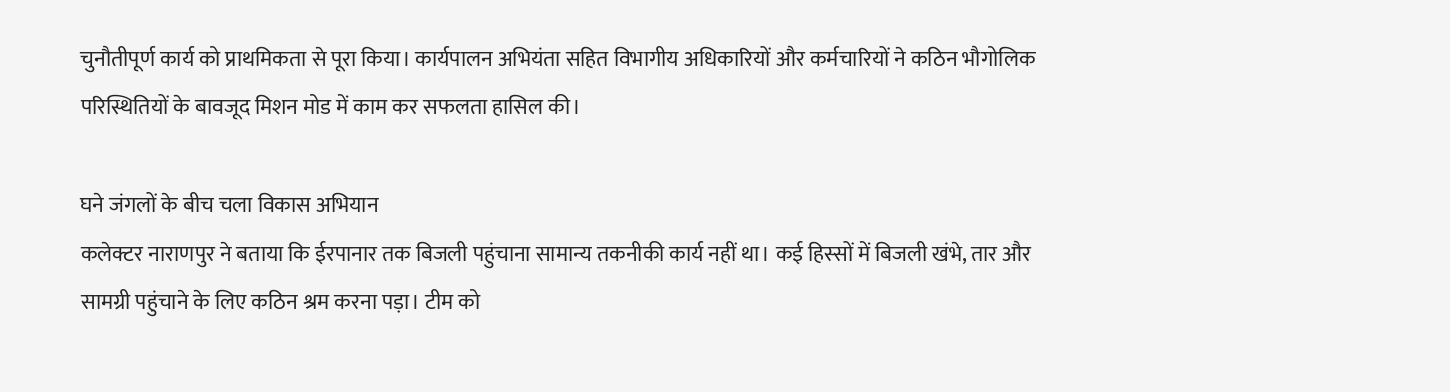चुनौतीपूर्ण कार्य को प्राथमिकता से पूरा किया। कार्यपालन अभियंता सहित विभागीय अधिकारियों और कर्मचारियों ने कठिन भौगोलिक परिस्थितियों के बावजूद मिशन मोड में काम कर सफलता हासिल की।

घने जंगलों के बीच चला विकास अभियान
कलेक्टर नाराणपुर ने बताया कि ईरपानार तक बिजली पहुंचाना सामान्य तकनीकी कार्य नहीं था। कई हिस्सों में बिजली खंभे, तार और सामग्री पहुंचाने के लिए कठिन श्रम करना पड़ा। टीम को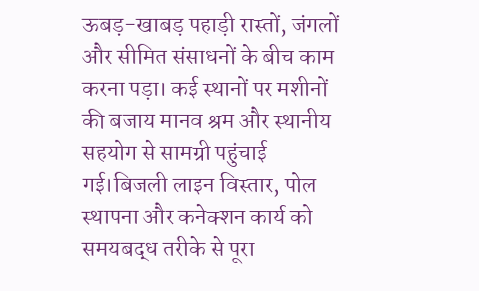ऊबड़-खाबड़ पहाड़ी रास्तों, जंगलों और सीमित संसाधनों के बीच काम करना पड़ा। कई स्थानों पर मशीनों की बजाय मानव श्रम और स्थानीय सहयोग से सामग्री पहुंचाई गई।बिजली लाइन विस्तार, पोल स्थापना और कनेक्शन कार्य को समयबद्ध तरीके से पूरा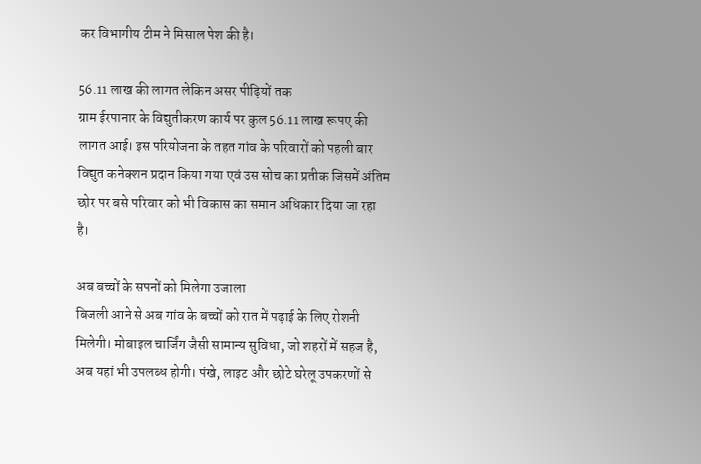कर विभागीय टीम ने मिसाल पेश की है।

56.11 लाख की लागत लेकिन असर पीढ़ियों तक
ग्राम ईरपानार के विद्युतीकरण कार्य पर कुल 56.11 लाख रूपए की लागत आई। इस परियोजना के तहत गांव के परिवारों को पहली बार विद्युत कनेक्शन प्रदान किया गया एवं उस सोच का प्रतीक जिसमें अंतिम छोर पर बसे परिवार को भी विकास का समान अधिकार दिया जा रहा है।

अब बच्चों के सपनों को मिलेगा उजाला
बिजली आने से अब गांव के बच्चों को रात में पढ़ाई के लिए रोशनी मिलेगी। मोबाइल चार्जिंग जैसी सामान्य सुविधा, जो शहरों में सहज है, अब यहां भी उपलब्ध होगी। पंखे, लाइट और छोटे घरेलू उपकरणों से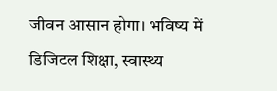जीवन आसान होगा। भविष्य में डिजिटल शिक्षा, स्वास्थ्य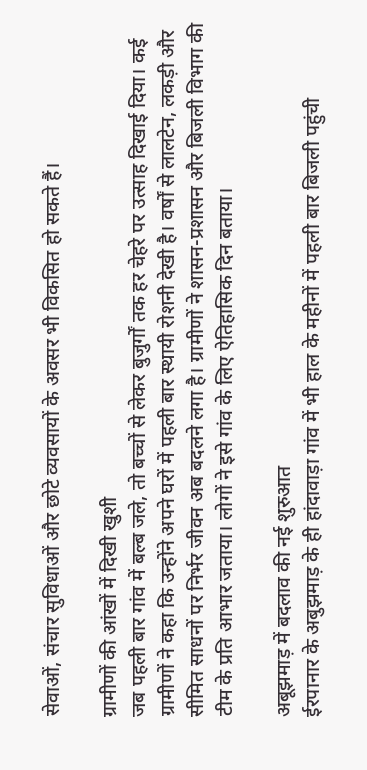सेवाओं, संचार सुविधाओं और छोटे व्यवसायों के अवसर भी विकसित हो सकते हैं।

ग्रामीणों की आंखों में दिखी खुशी
जब पहली बार गांव में बल्ब जले, तो बच्चों से लेकर बुजुर्गों तक हर चेहरे पर उत्साह दिखाई दिया। कई ग्रामीणों ने कहा कि उन्होंने अपने घरों में पहली बार स्थायी रोशनी देखी है। वर्षों से लालटेन, लकड़ी और सीमित साधनों पर निर्भर जीवन अब बदलने लगा है। ग्रामीणों ने शासन-प्रशासन और बिजली विभाग की टीम के प्रति आभार जताया। लोगों ने इसे गांव के लिए ऐतिहासिक दिन बताया।

अबूझमाड़ में बदलाव की नई शुरुआत
ईरपानार के अबुझमाड़ के ही हांदावाड़ा गांव में भी हाल के महीनों में पहली बार बिजली पहुंची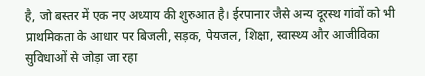है, जो बस्तर में एक नए अध्याय की शुरुआत है। ईरपानार जैसे अन्य दूरस्थ गांवों को भी प्राथमिकता के आधार पर बिजली, सड़क, पेयजल, शिक्षा, स्वास्थ्य और आजीविका सुविधाओं से जोड़ा जा रहा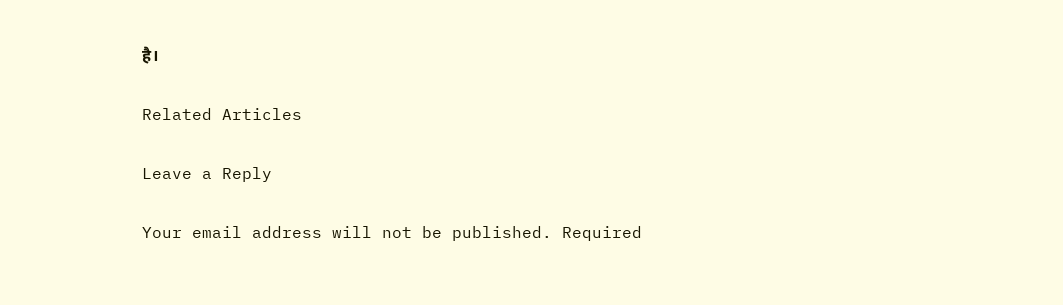है।

Related Articles

Leave a Reply

Your email address will not be published. Required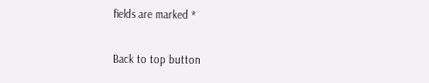fields are marked *

Back to top button